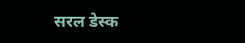सरल डेस्क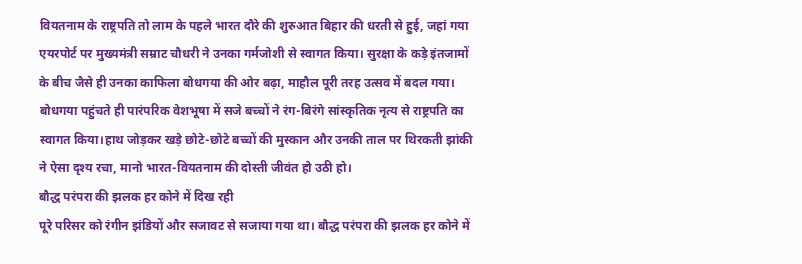वियतनाम के राष्ट्रपति तो लाम के पहले भारत दौरे की शुरुआत बिहार की धरती से हुई, जहां गया एयरपोर्ट पर मुख्यमंत्री सम्राट चौधरी ने उनका गर्मजोशी से स्वागत किया। सुरक्षा के कड़े इंतजामों के बीच जैसे ही उनका काफिला बोधगया की ओर बढ़ा, माहौल पूरी तरह उत्सव में बदल गया।
बोधगया पहुंचते ही पारंपरिक वेशभूषा में सजे बच्चों ने रंग-बिरंगे सांस्कृतिक नृत्य से राष्ट्रपति का स्वागत किया।हाथ जोड़कर खड़े छोटे-छोटे बच्चों की मुस्कान और उनकी ताल पर थिरकती झांकी ने ऐसा दृश्य रचा, मानो भारत-वियतनाम की दोस्ती जीवंत हो उठी हो।
बौद्ध परंपरा की झलक हर कोने में दिख रही
पूरे परिसर को रंगीन झंडियों और सजावट से सजाया गया था। बौद्ध परंपरा की झलक हर कोने में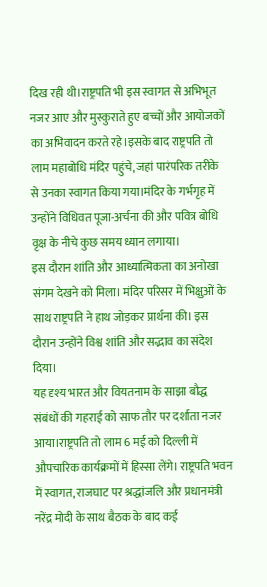दिख रही थी।राष्ट्रपति भी इस स्वागत से अभिभूत नजर आए और मुस्कुराते हुए बच्चों और आयोजकों का अभिवादन करते रहे।इसके बाद राष्ट्रपति तो लाम महाबोधि मंदिर पहुंचे, जहां पारंपरिक तरीके से उनका स्वागत किया गया।मंदिर के गर्भगृह में उन्होंने विधिवत पूजा-अर्चना की और पवित्र बोधि वृक्ष के नीचे कुछ समय ध्यान लगाया।
इस दौरान शांति और आध्यात्मिकता का अनोखा संगम देखने को मिला। मंदिर परिसर में भिक्षुओं के साथ राष्ट्रपति ने हाथ जोड़कर प्रार्थना की। इस दौरान उन्होंने विश्व शांति और सद्भाव का संदेश दिया।
यह दृश्य भारत और वियतनाम के साझा बौद्ध संबंधों की गहराई को साफ तौर पर दर्शाता नजर आया।राष्ट्रपति तो लाम 6 मई को दिल्ली में औपचारिक कार्यक्रमों में हिस्सा लेंगे। राष्ट्रपति भवन में स्वागत, राजघाट पर श्रद्धांजलि और प्रधानमंत्री नरेंद्र मोदी के साथ बैठक के बाद कई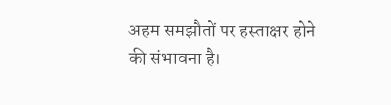अहम समझौतों पर हस्ताक्षर होने की संभावना है।